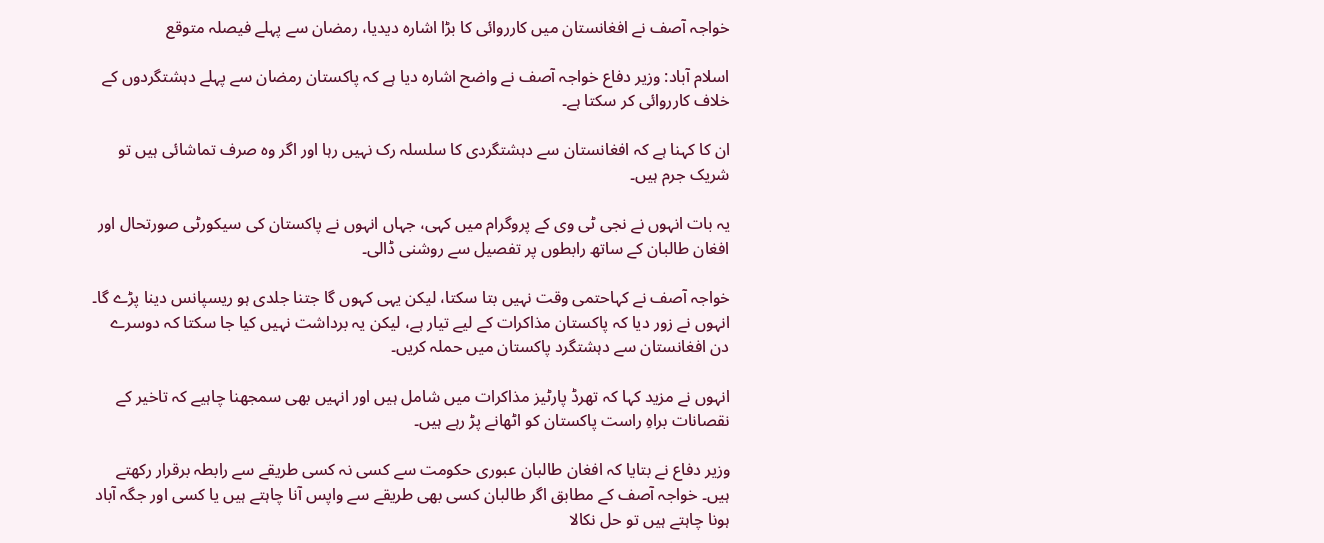خواجہ آصف نے افغانستان میں کارروائی کا بڑا اشارہ دیدیا، رمضان سے پہلے فیصلہ متوقع

اسلام آباد: وزیر دفاع خواجہ آصف نے واضح اشارہ دیا ہے کہ پاکستان رمضان سے پہلے دہشتگردوں کے خلاف کارروائی کر سکتا ہے۔

ان کا کہنا ہے کہ افغانستان سے دہشتگردی کا سلسلہ رک نہیں رہا اور اگر وہ صرف تماشائی ہیں تو شریک جرم ہیں۔

یہ بات انہوں نے نجی ٹی وی کے پروگرام میں کہی، جہاں انہوں نے پاکستان کی سیکورٹی صورتحال اور افغان طالبان کے ساتھ رابطوں پر تفصیل سے روشنی ڈالی۔

خواجہ آصف نے کہاحتمی وقت نہیں بتا سکتا، لیکن یہی کہوں گا جتنا جلدی ہو ریسپانس دینا پڑے گا۔ انہوں نے زور دیا کہ پاکستان مذاکرات کے لیے تیار ہے، لیکن یہ برداشت نہیں کیا جا سکتا کہ دوسرے دن افغانستان سے دہشتگرد پاکستان میں حملہ کریں۔

انہوں نے مزید کہا کہ تھرڈ پارٹیز مذاکرات میں شامل ہیں اور انہیں بھی سمجھنا چاہیے کہ تاخیر کے نقصانات براہِ راست پاکستان کو اٹھانے پڑ رہے ہیں۔

وزیر دفاع نے بتایا کہ افغان طالبان عبوری حکومت سے کسی نہ کسی طریقے سے رابطہ برقرار رکھتے ہیں۔ خواجہ آصف کے مطابق اگر طالبان کسی بھی طریقے سے واپس آنا چاہتے ہیں یا کسی اور جگہ آباد ہونا چاہتے ہیں تو حل نکالا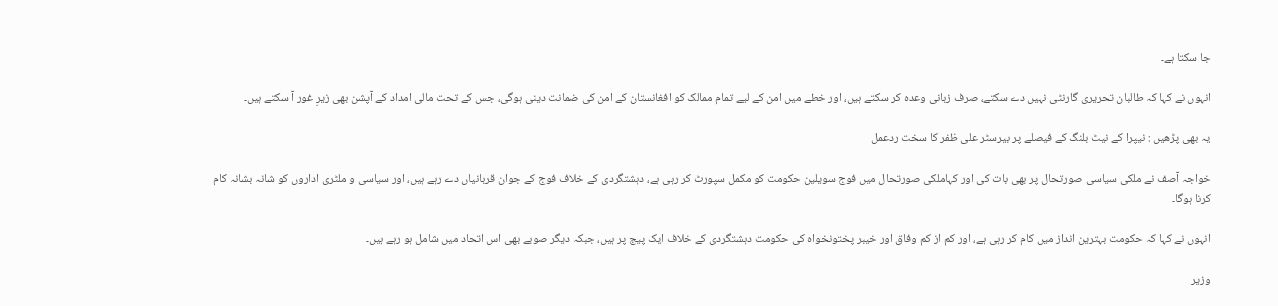جا سکتا ہے۔

انہوں نے کہا کہ طالبان تحریری گارنٹی نہیں دے سکتے، صرف زبانی وعدہ کر سکتے ہیں، اور خطے میں امن کے لیے تمام ممالک کو افغانستان کے امن کی ضمانت دینی ہوگی، جس کے تحت مالی امداد کے آپشن بھی زیرِ غور آ سکتے ہیں۔

یہ بھی پڑھیں : نیپرا کے نیٹ بلنگ کے فیصلے پر بیرسٹر علی ظفر کا سخت ردعمل

خواجہ آصف نے ملکی سیاسی صورتحال پر بھی بات کی اور کہاملکی صورتحال میں فوج سویلین حکومت کو مکمل سپورٹ کر رہی ہے، دہشتگردی کے خلاف فوج کے جوان قربانیاں دے رہے ہیں، اور سیاسی و ملٹری اداروں کو شانہ بشانہ کام کرنا ہوگا۔

انہوں نے کہا کہ حکومت بہترین انداز میں کام کر رہی ہے، اور کم از کم وفاق اور خیبر پختونخواہ کی حکومت دہشتگردی کے خلاف ایک پیج پر ہیں، جبکہ دیگر صوبے بھی اس اتحاد میں شامل ہو رہے ہیں۔

وزیر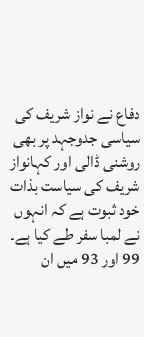دفاع نے نواز شریف کی سیاسی جدوجہد پر بھی روشنی ڈالی اور کہانواز شریف کی سیاست بذات خود ثبوت ہے کہ انہوں نے لمبا سفر طے کیا ہے۔ 99 اور 93 میں ان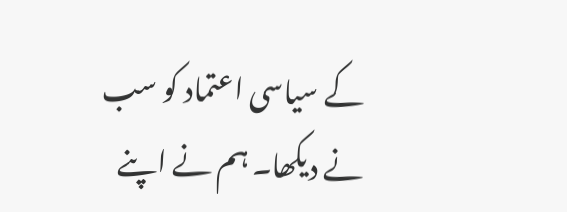کے سیاسی اعتماد کو سب نے دیکھا۔ ہم نے اپنے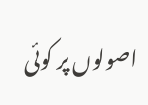اصولوں پر کوئی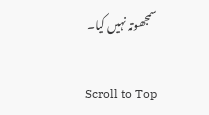سمجھوتہ نہیں کیا۔

Scroll to Top